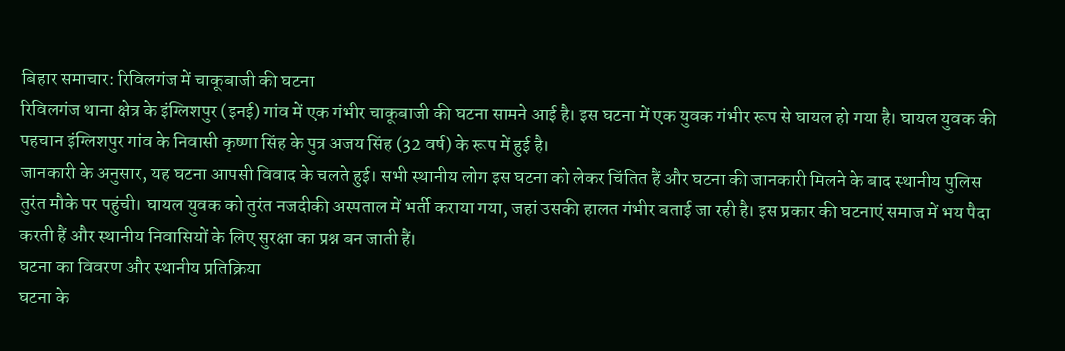बिहार समाचार: रिविलगंज में चाकूबाजी की घटना
रिविलगंज थाना क्षेत्र के इंग्लिशपुर (इनई) गांव में एक गंभीर चाकूबाजी की घटना सामने आई है। इस घटना में एक युवक गंभीर रूप से घायल हो गया है। घायल युवक की पहचान इंग्लिशपुर गांव के निवासी कृष्णा सिंह के पुत्र अजय सिंह (32 वर्ष) के रूप में हुई है।
जानकारी के अनुसार, यह घटना आपसी विवाद के चलते हुई। सभी स्थानीय लोग इस घटना को लेकर चिंतित हैं और घटना की जानकारी मिलने के बाद स्थानीय पुलिस तुरंत मौके पर पहुंची। घायल युवक को तुरंत नजदीकी अस्पताल में भर्ती कराया गया, जहां उसकी हालत गंभीर बताई जा रही है। इस प्रकार की घटनाएं समाज में भय पैदा करती हैं और स्थानीय निवासियों के लिए सुरक्षा का प्रश्न बन जाती हैं।
घटना का विवरण और स्थानीय प्रतिक्रिया
घटना के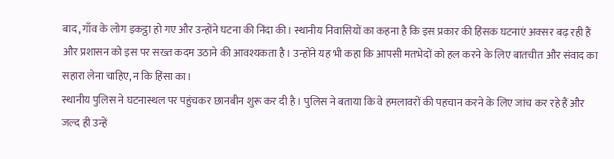बाद, गाँव के लोग इकट्ठा हो गए और उन्होंने घटना की निंदा की। स्थानीय निवासियों का कहना है कि इस प्रकार की हिंसक घटनाएं अक्सर बढ़ रही हैं और प्रशासन को इस पर सख्त कदम उठाने की आवश्यकता है। उन्होंने यह भी कहा कि आपसी मतभेदों को हल करने के लिए बातचीत और संवाद का सहारा लेना चाहिए, न कि हिंसा का।
स्थानीय पुलिस ने घटनास्थल पर पहुंचकर छानबीन शुरू कर दी है। पुलिस ने बताया कि वे हमलावरों की पहचान करने के लिए जांच कर रहे हैं और जल्द ही उन्हें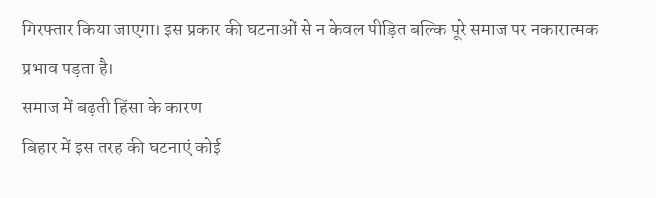गिरफ्तार किया जाएगा। इस प्रकार की घटनाओं से न केवल पीड़ित बल्कि पूरे समाज पर नकारात्मक प्रभाव पड़ता है।
समाज में बढ़ती हिंसा के कारण
बिहार में इस तरह की घटनाएं कोई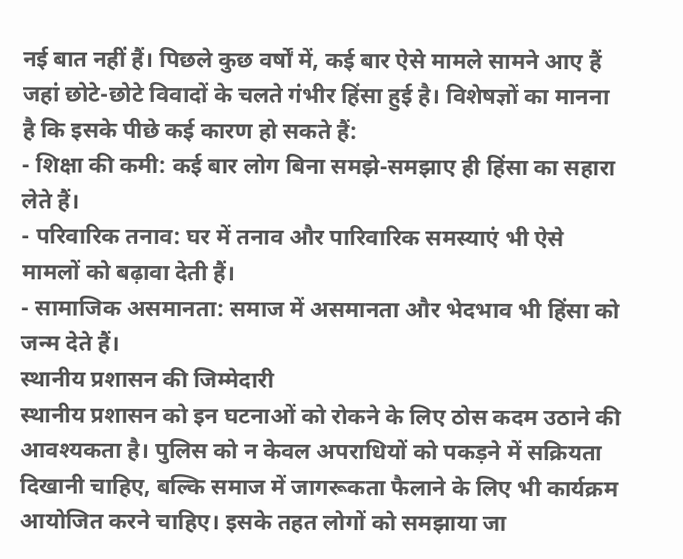नई बात नहीं हैं। पिछले कुछ वर्षों में, कई बार ऐसे मामले सामने आए हैं जहां छोटे-छोटे विवादों के चलते गंभीर हिंसा हुई है। विशेषज्ञों का मानना है कि इसके पीछे कई कारण हो सकते हैं:
- शिक्षा की कमी: कई बार लोग बिना समझे-समझाए ही हिंसा का सहारा लेते हैं।
- परिवारिक तनाव: घर में तनाव और पारिवारिक समस्याएं भी ऐसे मामलों को बढ़ावा देती हैं।
- सामाजिक असमानता: समाज में असमानता और भेदभाव भी हिंसा को जन्म देते हैं।
स्थानीय प्रशासन की जिम्मेदारी
स्थानीय प्रशासन को इन घटनाओं को रोकने के लिए ठोस कदम उठाने की आवश्यकता है। पुलिस को न केवल अपराधियों को पकड़ने में सक्रियता दिखानी चाहिए, बल्कि समाज में जागरूकता फैलाने के लिए भी कार्यक्रम आयोजित करने चाहिए। इसके तहत लोगों को समझाया जा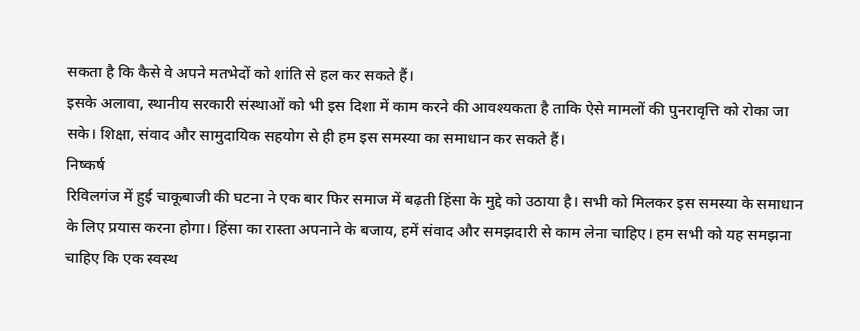सकता है कि कैसे वे अपने मतभेदों को शांति से हल कर सकते हैं।
इसके अलावा, स्थानीय सरकारी संस्थाओं को भी इस दिशा में काम करने की आवश्यकता है ताकि ऐसे मामलों की पुनरावृत्ति को रोका जा सके। शिक्षा, संवाद और सामुदायिक सहयोग से ही हम इस समस्या का समाधान कर सकते हैं।
निष्कर्ष
रिविलगंज में हुई चाकूबाजी की घटना ने एक बार फिर समाज में बढ़ती हिंसा के मुद्दे को उठाया है। सभी को मिलकर इस समस्या के समाधान के लिए प्रयास करना होगा। हिंसा का रास्ता अपनाने के बजाय, हमें संवाद और समझदारी से काम लेना चाहिए। हम सभी को यह समझना चाहिए कि एक स्वस्थ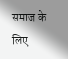समाज के लिए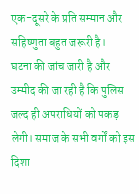एक-दूसरे के प्रति सम्मान और सहिष्णुता बहुत जरूरी है।
घटना की जांच जारी है और उम्मीद की जा रही है कि पुलिस जल्द ही अपराधियों को पकड़ लेगी। समाज के सभी वर्गों को इस दिशा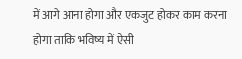में आगे आना होगा और एकजुट होकर काम करना होगा ताकि भविष्य में ऐसी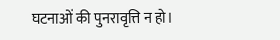घटनाओं की पुनरावृत्ति न हो।